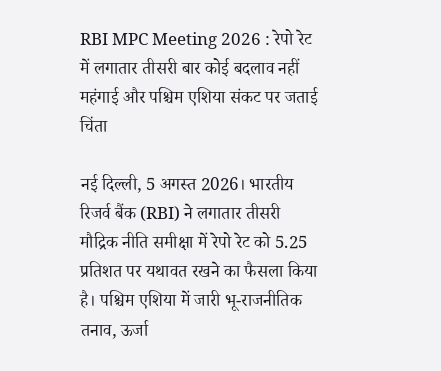RBI MPC Meeting 2026 : रेपो रेट में लगातार तीसरी बार कोई बदलाव नहीं
महंगाई और पश्चिम एशिया संकट पर जताई चिंता

नई दिल्ली, 5 अगस्त 2026। भारतीय रिजर्व बैंक (RBI) ने लगातार तीसरी मौद्रिक नीति समीक्षा में रेपो रेट को 5.25 प्रतिशत पर यथावत रखने का फैसला किया है। पश्चिम एशिया में जारी भू-राजनीतिक तनाव, ऊर्जा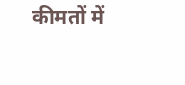कीमतों में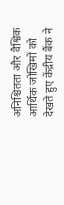अनिश्चितता और वैश्विक आर्थिक जोखिमों को देखते हुए केंद्रीय बैंक ने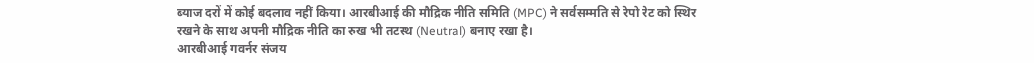ब्याज दरों में कोई बदलाव नहीं किया। आरबीआई की मौद्रिक नीति समिति (MPC) ने सर्वसम्मति से रेपो रेट को स्थिर रखने के साथ अपनी मौद्रिक नीति का रुख भी तटस्थ (Neutral) बनाए रखा है।
आरबीआई गवर्नर संजय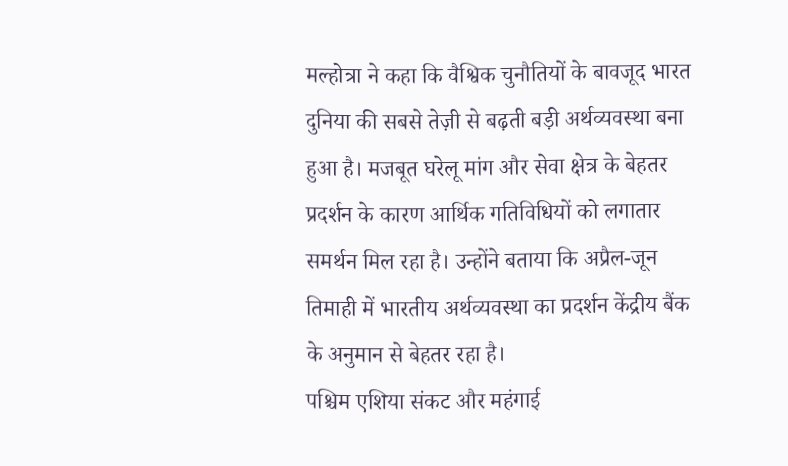मल्होत्रा ने कहा कि वैश्विक चुनौतियों के बावजूद भारत दुनिया की सबसे तेज़ी से बढ़ती बड़ी अर्थव्यवस्था बना हुआ है। मजबूत घरेलू मांग और सेवा क्षेत्र के बेहतर प्रदर्शन के कारण आर्थिक गतिविधियों को लगातार समर्थन मिल रहा है। उन्होंने बताया कि अप्रैल-जून तिमाही में भारतीय अर्थव्यवस्था का प्रदर्शन केंद्रीय बैंक के अनुमान से बेहतर रहा है।
पश्चिम एशिया संकट और महंगाई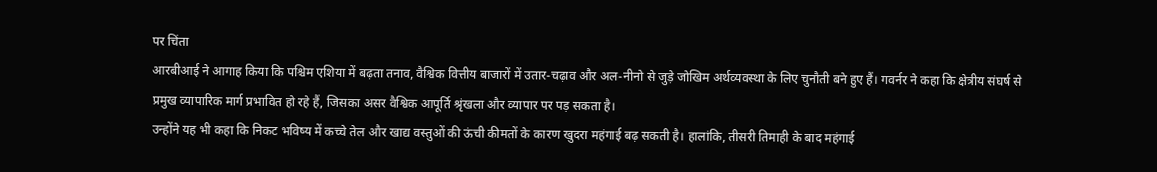पर चिंता
आरबीआई ने आगाह किया कि पश्चिम एशिया में बढ़ता तनाव, वैश्विक वित्तीय बाजारों में उतार-चढ़ाव और अल-नीनो से जुड़े जोखिम अर्थव्यवस्था के लिए चुनौती बने हुए हैं। गवर्नर ने कहा कि क्षेत्रीय संघर्ष से प्रमुख व्यापारिक मार्ग प्रभावित हो रहे हैं, जिसका असर वैश्विक आपूर्ति श्रृंखला और व्यापार पर पड़ सकता है।
उन्होंने यह भी कहा कि निकट भविष्य में कच्चे तेल और खाद्य वस्तुओं की ऊंची कीमतों के कारण खुदरा महंगाई बढ़ सकती है। हालांकि, तीसरी तिमाही के बाद महंगाई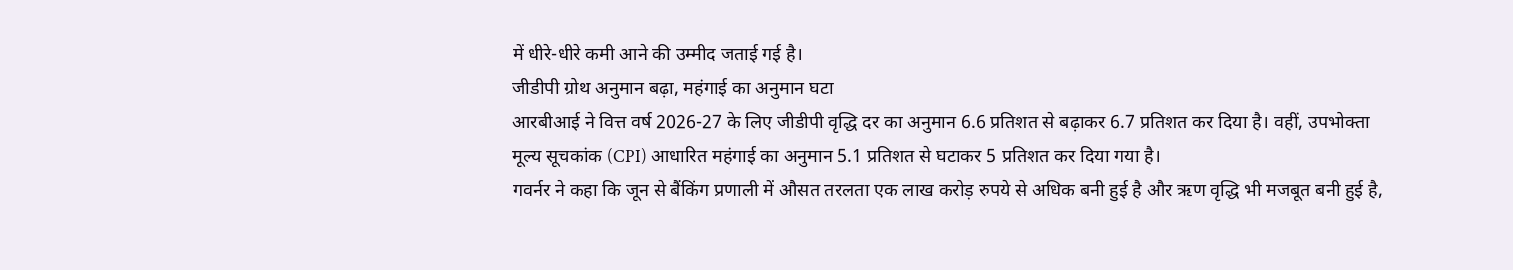में धीरे-धीरे कमी आने की उम्मीद जताई गई है।
जीडीपी ग्रोथ अनुमान बढ़ा, महंगाई का अनुमान घटा
आरबीआई ने वित्त वर्ष 2026-27 के लिए जीडीपी वृद्धि दर का अनुमान 6.6 प्रतिशत से बढ़ाकर 6.7 प्रतिशत कर दिया है। वहीं, उपभोक्ता मूल्य सूचकांक (CPI) आधारित महंगाई का अनुमान 5.1 प्रतिशत से घटाकर 5 प्रतिशत कर दिया गया है।
गवर्नर ने कहा कि जून से बैंकिंग प्रणाली में औसत तरलता एक लाख करोड़ रुपये से अधिक बनी हुई है और ऋण वृद्धि भी मजबूत बनी हुई है,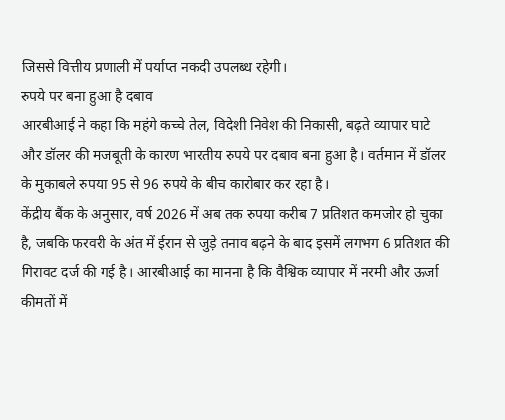जिससे वित्तीय प्रणाली में पर्याप्त नकदी उपलब्ध रहेगी।
रुपये पर बना हुआ है दबाव
आरबीआई ने कहा कि महंगे कच्चे तेल, विदेशी निवेश की निकासी, बढ़ते व्यापार घाटे और डॉलर की मजबूती के कारण भारतीय रुपये पर दबाव बना हुआ है। वर्तमान में डॉलर के मुकाबले रुपया 95 से 96 रुपये के बीच कारोबार कर रहा है।
केंद्रीय बैंक के अनुसार, वर्ष 2026 में अब तक रुपया करीब 7 प्रतिशत कमजोर हो चुका है, जबकि फरवरी के अंत में ईरान से जुड़े तनाव बढ़ने के बाद इसमें लगभग 6 प्रतिशत की गिरावट दर्ज की गई है। आरबीआई का मानना है कि वैश्विक व्यापार में नरमी और ऊर्जा कीमतों में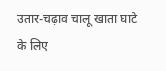उतार-चढ़ाव चालू खाता घाटे के लिए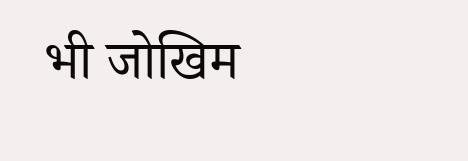भी जोखिम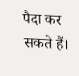पैदा कर सकते हैं।